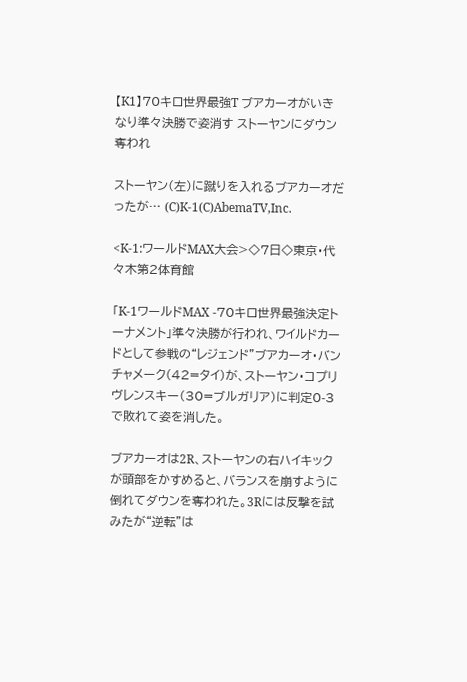【K1】70キロ世界最強T ブアカーオがいきなり準々決勝で姿消す ストーヤンにダウン奪われ

ストーヤン(左)に蹴りを入れるブアカーオだったが… (C)K-1(C)AbemaTV,Inc.

<K-1:ワールドMAX大会>◇7日◇東京・代々木第2体育館

「K-1ワールドMAX -70キロ世界最強決定トーナメント」準々決勝が行われ、ワイルドカードとして参戦の“レジェンド”ブアカーオ・バンチャメーク(42=タイ)が、ストーヤン・コプリヴレンスキー(30=ブルガリア)に判定0-3で敗れて姿を消した。

ブアカーオは2R、ストーヤンの右ハイキックが頭部をかすめると、バランスを崩すように倒れてダウンを奪われた。3Rには反撃を試みたが“逆転”は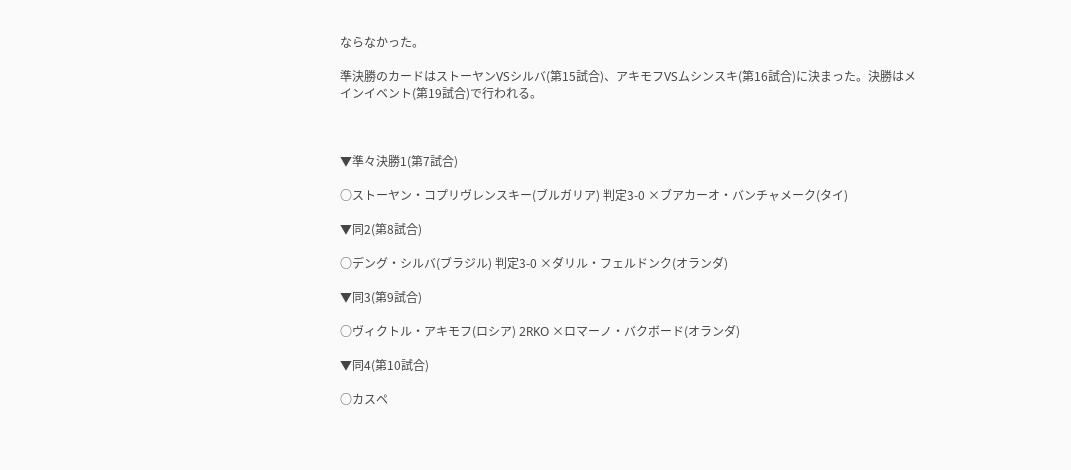ならなかった。

準決勝のカードはストーヤンVSシルバ(第15試合)、アキモフVSムシンスキ(第16試合)に決まった。決勝はメインイベント(第19試合)で行われる。



▼準々決勝1(第7試合)

○ストーヤン・コプリヴレンスキー(ブルガリア) 判定3-0 ×ブアカーオ・バンチャメーク(タイ)

▼同2(第8試合)

○デング・シルバ(ブラジル) 判定3-0 ×ダリル・フェルドンク(オランダ)

▼同3(第9試合)

○ヴィクトル・アキモフ(ロシア) 2RKO ×ロマーノ・バクボード(オランダ)

▼同4(第10試合)

○カスペ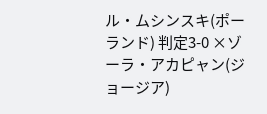ル・ムシンスキ(ポーランド) 判定3-0 ×ゾーラ・アカピャン(ジョージア)